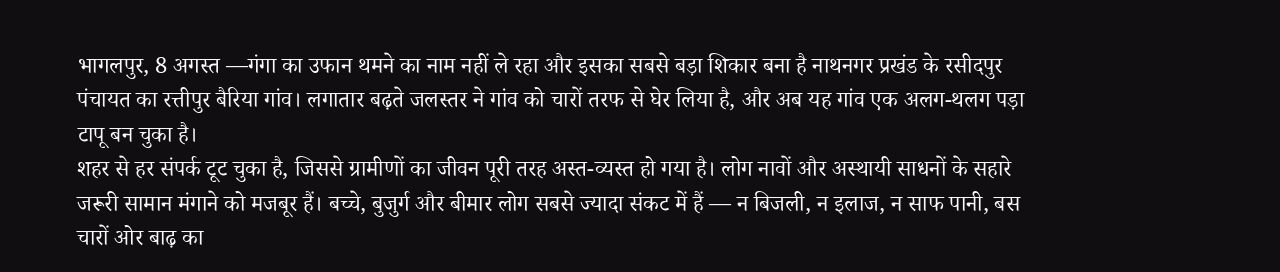भागलपुर, 8 अगस्त —गंगा का उफान थमने का नाम नहीं ले रहा और इसका सबसे बड़ा शिकार बना है नाथनगर प्रखंड के रसीदपुर पंचायत का रत्तीपुर बैरिया गांव। लगातार बढ़ते जलस्तर ने गांव को चारों तरफ से घेर लिया है, और अब यह गांव एक अलग-थलग पड़ा टापू बन चुका है।
शहर से हर संपर्क टूट चुका है, जिससे ग्रामीणों का जीवन पूरी तरह अस्त-व्यस्त हो गया है। लोग नावों और अस्थायी साधनों के सहारे जरूरी सामान मंगाने को मजबूर हैं। बच्चे, बुजुर्ग और बीमार लोग सबसे ज्यादा संकट में हैं — न बिजली, न इलाज, न साफ पानी, बस चारों ओर बाढ़ का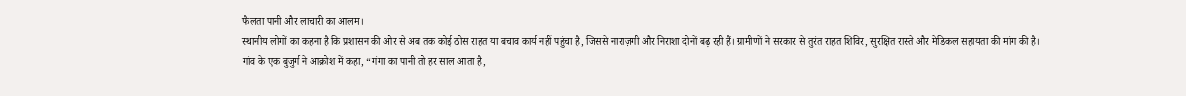फैलता पानी और लाचारी का आलम।
स्थानीय लोगों का कहना है कि प्रशासन की ओर से अब तक कोई ठोस राहत या बचाव कार्य नहीं पहुंचा है, जिससे नाराज़गी और निराशा दोनों बढ़ रही हैं। ग्रामीणों ने सरकार से तुरंत राहत शिविर, सुरक्षित रास्ते और मेडिकल सहायता की मांग की है।
गांव के एक बुजुर्ग ने आक्रोश में कहा, “गंगा का पानी तो हर साल आता है,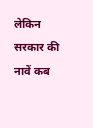लेकिन सरकार की नावें कब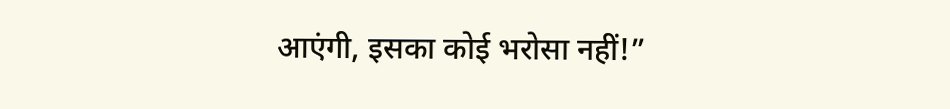आएंगी, इसका कोई भरोसा नहीं!”